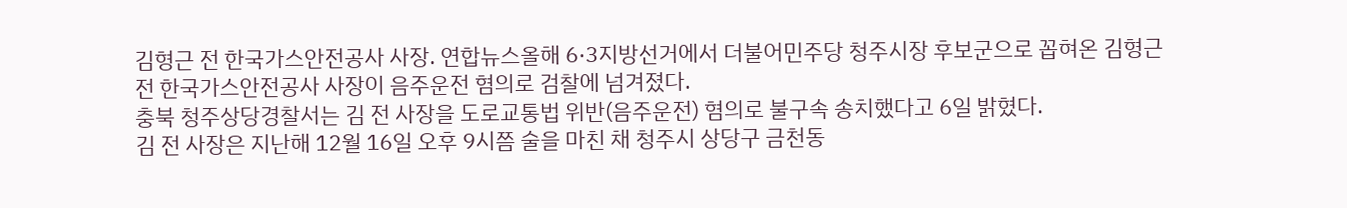김형근 전 한국가스안전공사 사장. 연합뉴스올해 6·3지방선거에서 더불어민주당 청주시장 후보군으로 꼽혀온 김형근 전 한국가스안전공사 사장이 음주운전 혐의로 검찰에 넘겨졌다.
충북 청주상당경찰서는 김 전 사장을 도로교통법 위반(음주운전) 혐의로 불구속 송치했다고 6일 밝혔다.
김 전 사장은 지난해 12월 16일 오후 9시쯤 술을 마친 채 청주시 상당구 금천동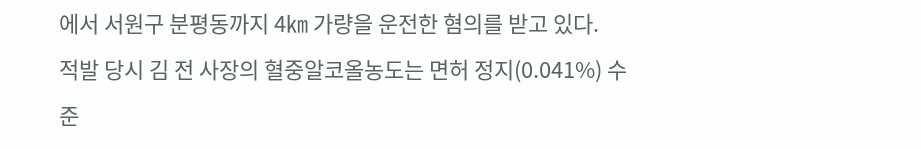에서 서원구 분평동까지 4㎞ 가량을 운전한 혐의를 받고 있다.
적발 당시 김 전 사장의 혈중알코올농도는 면허 정지(0.041%) 수준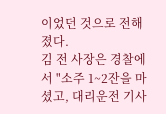이었던 것으로 전해졌다.
김 전 사장은 경찰에서 "소주 1~2잔을 마셨고, 대리운전 기사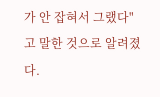가 안 잡혀서 그랬다"고 말한 것으로 알려졌다.